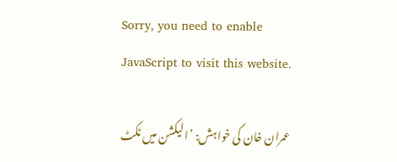Sorry, you need to enable JavaScript to visit this website.

عمران خان کی خواہش: ’الیکشن میں ٹکٹ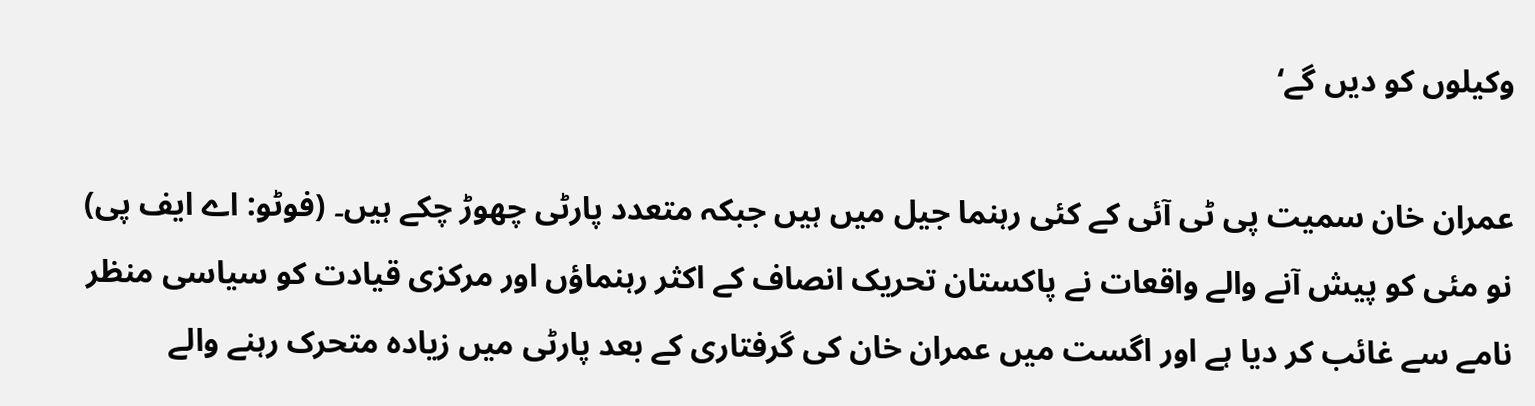وکیلوں کو دیں گے‘

عمران خان سمیت پی ٹی آئی کے کئی رہنما جیل میں ہیں جبکہ متعدد پارٹی چھوڑ چکے ہیں۔ (فوٹو: اے ایف پی)
نو مئی کو پیش آنے والے واقعات نے پاکستان تحریک انصاف کے اکثر رہنماؤں اور مرکزی قیادت کو سیاسی منظر نامے سے غائب کر دیا ہے اور اگست میں عمران خان کی گرفتاری کے بعد پارٹی میں زیادہ متحرک رہنے والے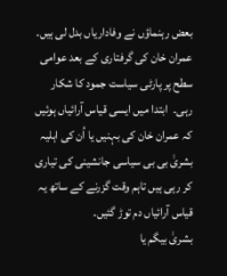بعض رہنماؤں نے وفاداریاں بدل لی ہیں۔
عمران خان کی گرفتاری کے بعد عوامی سطح پر پارٹی سیاست جمود کا شکار رہی۔  ابتدا میں ایسی قیاس آرائیاں ہوئیں کہ عمران خان کی بہنیں یا اُن کی اہلیہ بشریٰ بی بی سیاسی جانشینی کی تیاری کر رہی ہیں تاہم وقت گزرنے کے ساتھ یہ قیاس آرائیاں دم توڑ گئیں۔
بشریٰ بیگم یا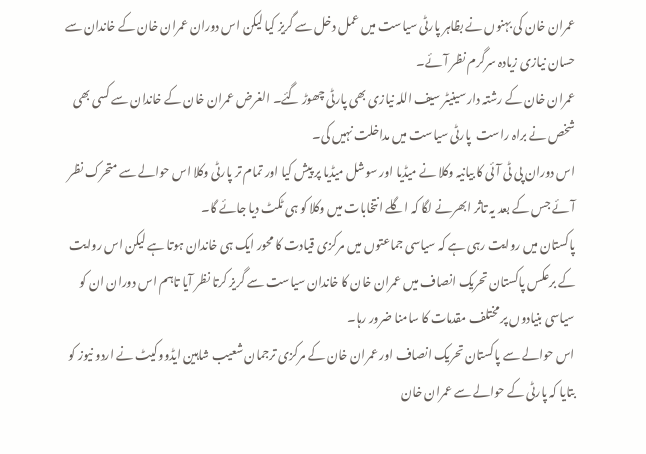عمران خان کی بہنوں نے بظاہر پارٹی سیاست میں عمل دخل سے گریز کیا لیکن اس دوران عمران خان کے خاندان سے حسان نیازی زیادہ سرگرم نظر آئے۔
عمران خان کے رشتہ دار سینیٹر سیف اللہ نیازی بھی پارٹی چھوڑ گئے۔ الغرض عمران خان کے خاندان سے کسی بھی شخص نے براہ راست  پارٹی سیاست میں مداخلت نہیں کی۔
اس دوران پی ٹی آئی کا بیانیہ وکلا نے میڈیا اور سوشل میڈیا پر پیش کیا اور تمام تر پارٹی وکلا اس حوالے سے متحرک نظر آئے جس کے بعد یہ تاثر ابھرنے لگا کہ اگلے انتخابات میں وکلا کو ہی ٹکٹ دیا جائے گا۔
پاکستان میں روایت رہی ہے کہ سیاسی جماعتوں میں مرکزی قیادت کا محور ایک ہی خاندان ہوتا ہے لیکن اس روایت کے برعکس پاکستان تحریک انصاف میں عمران خان کا خاندان سیاست سے گریز کرتا نظر آیا تاہم اس دوران ان کو سیاسی بنیادوں پر مختلف مقدمات کا سامنا ضرور رہا۔
اس حوالے سے پاکستان تحریک انصاف اور عمران خان کے مرکزی ترجمان شعیب شاہین ایڈووکیٹ نے اردو نیوز کو بتایا کہ پارٹی کے حوالے سے عمران خان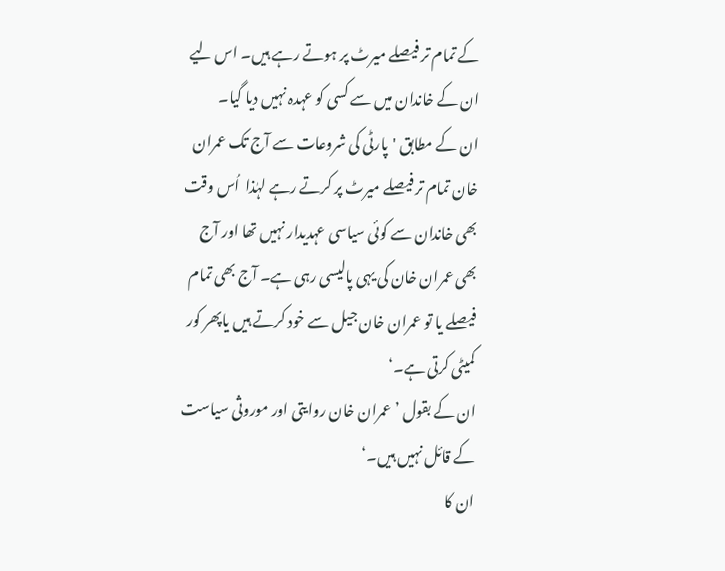کے تمام تر فیصلے میرٹ پر ہوتے رہے ہیں۔ اس لیے ان کے خاندان میں سے کسی کو عہدہ نہیں دیا گیا۔
ان کے مطابق 'پارٹی کی شروعات سے آج تک عمران خان تمام تر فیصلے میرٹ پر کرتے رہے لہٰذا  اُس وقت بھی خاندان سے کوئی سیاسی عہدیدار نہیں تھا اور آج بھی عمران خان کی یہی پالیسی رہی ہے۔ آج بھی تمام فیصلے یا تو عمران خان جیل سے خود کرتے ہیں یاپھر کور کمیٹی کرتی ہے۔‘
ان کے بقول ’عمران خان روایتی اور موروثی سیاست کے قائل نہیں ہیں۔‘
ان کا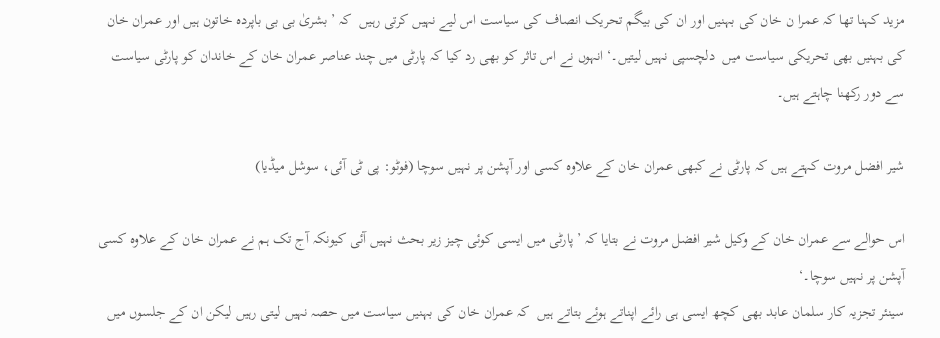مزید کہنا تھا کہ عمرا ن خان کی بہنیں اور ان کی بیگم تحریک انصاف کی سیاست اس لیے نہیں کرتی رہیں  کہ ’بشریٰ بی بی باپردہ خاتون ہیں اور عمران خان کی بہنیں بھی تحریکی سیاست میں  دلچسپی نہیں لیتیں۔‘ انہوں نے اس تاثر کو بھی رد کیا کہ پارٹی میں چند عناصر عمران خان کے خاندان کو پارٹی سیاست سے دور رکھنا چاہتے ہیں۔

شیر افضل مروت کہتے ہیں کہ پارٹی نے کبھی عمران خان کے علاوہ کسی اور آپشن پر نہیں سوچا (فوٹو: پی ٹی آئی، سوشل میڈیا)

اس حوالے سے عمران خان کے وکیل شیر افضل مروت نے بتایا کہ ’پارٹی میں ایسی کوئی چیز زیر بحث نہیں آئی کیونکہ آج تک ہم نے عمران خان کے علاوہ کسی آپشن پر نہیں سوچا۔‘
سینئر تجزیہ کار سلمان عابد بھی کچھ ایسی ہی رائے اپناتے ہوئے بتاتے ہیں  کہ عمران خان کی بہنیں سیاست میں حصہ نہیں لیتی رہیں لیکن ان کے جلسوں میں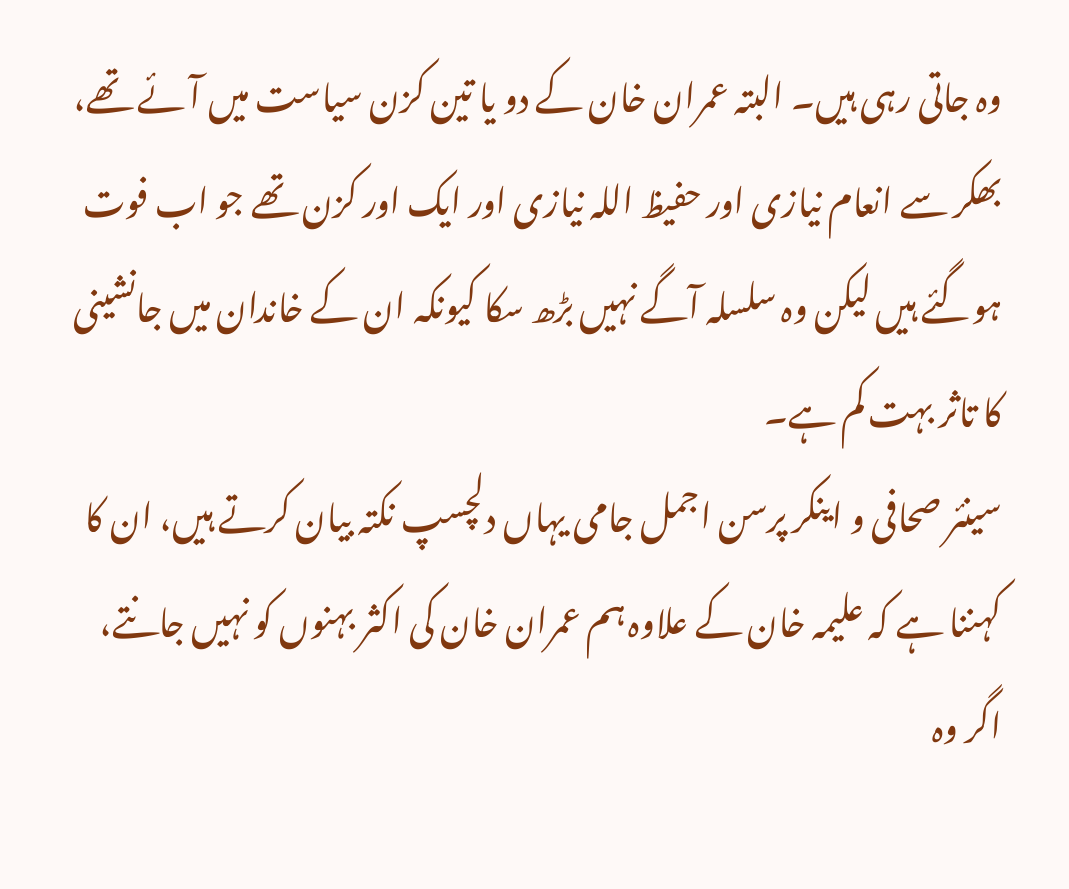وہ جاتی رہی ہیں۔ البتہ عمران خان کے دو یا تین کزن سیاست میں آئے تھے، بھکر سے انعام نیازی اور حفیظ اللہ نیازی اور ایک اور کزن تھے جو اب فوت ہوگئے ہیں لیکن وہ سلسلہ آگے نہیں بڑھ سکا کیونکہ ان کے خاندان میں جانشینی کا تاثر بہت کم ہے۔
سینئر صحافی و اینکر پرسن اجمل جامی یہاں دلچسپ نکتہ بیان کرتے ہیں، ان کا کہننا ہے کہ علیمہ خان کے علاوہ ہم عمران خان کی اکثر بہنوں کو نہیں جانتے، اگر وہ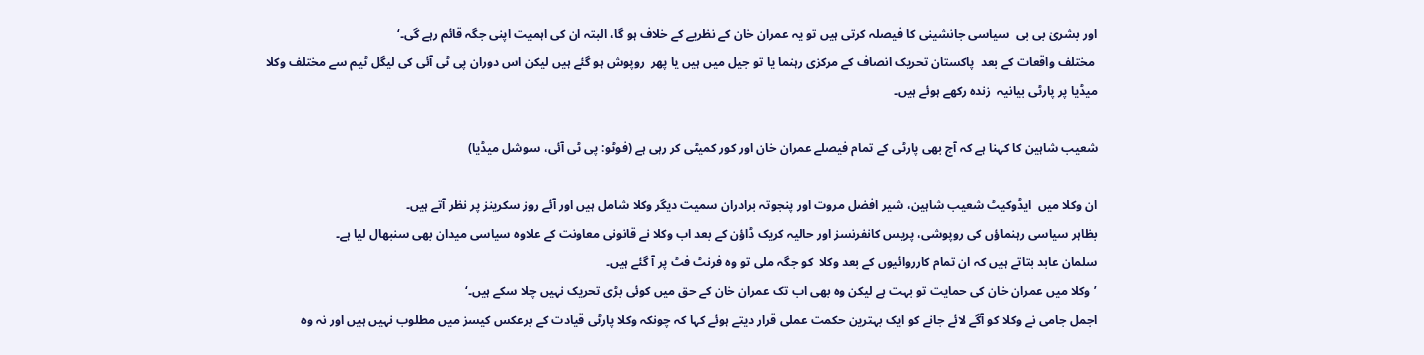اور بشریٰ بی بی  سیاسی جانشینی کا فیصلہ کرتی ہیں تو یہ عمران خان کے نظریے کے خلاف ہو گا، البتہ ان کی اہمیت اپنی جگہ قائم رہے گی۔‘
 مختلف واقعات کے بعد  پاکستان تحریک انصاف کے مرکزی رہنما یا تو جیل میں ہیں یا پھر  روپوش ہو گئے ہیں لیکن اس دوران پی ٹی آئی کی لیگل ٹیم سے مختلف وکلا میڈیا پر پارٹی بیانیہ  زندہ رکھے ہوئے ہیں۔

شعیب شاہین کا کہنا ہے کہ آج بھی پارٹی کے تمام فیصلے عمران خان اور کور کمیٹی کر رہی ہے (فوٹو: پی ٹی آئی، سوشل میڈیا)

ان وکلا میں  ایڈوکیٹ شعیب شاہین، شیر افضل مروت اور پنجوتہ برادران سمیت دیگر وکلا شامل ہیں اور آئے روز سکرینز پر نظر آتے ہیں۔
بظاہر سیاسی رہنماؤں کی روپوشی، پریس کانفرنسز اور حالیہ کریک ڈاؤن کے بعد اب وکلا نے قانونی معاونت کے علاوہ سیاسی میدان بھی سنبھال لیا ہے۔
سلمان عابد بتاتے ہیں کہ ان تمام کارروائیوں کے بعد وکلا  کو جگہ ملی تو وہ فرنٹ فٹ پر آ گئے ہیں۔
’وکلا میں عمران خان کی حمایت تو بہت ہے لیکن وہ بھی اب تک عمران خان کے حق میں کوئی بڑی تحریک نہیں چلا سکے ہیں۔‘
اجمل جامی نے وکلا کو آگے لائے جانے کو ایک بہترین حکمت عملی قرار دیتے ہوئے کہا کہ چونکہ وکلا پارٹی قیادت کے برعکس کیسز میں مطلوب نہیں ہیں اور نہ وہ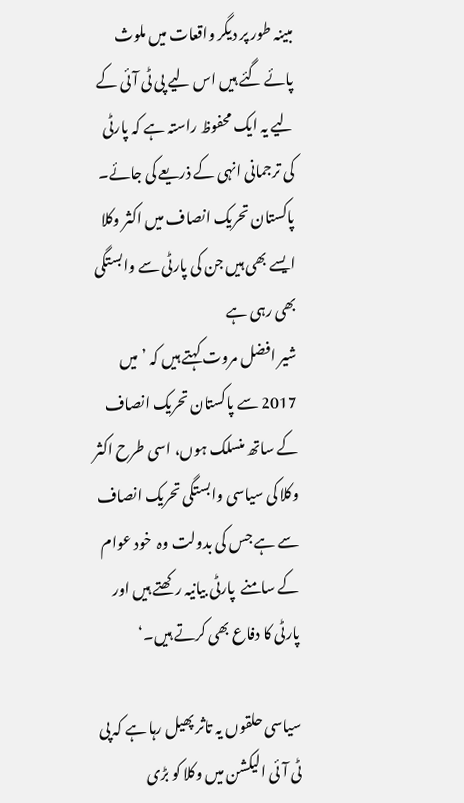مبینہ طور پر دیگر واقعات میں ملوث پائے گئے ہیں اس لیے پی ٹی آئی کے لیے یہ ایک محفوظ راستہ ہے کہ پارٹی کی ترجمانی انہی کے ذریعے کی جائے۔
پاکستان تحریک انصاف میں اکثر وکلا ایسے بھی ہیں جن کی پارٹی سے وابستگی بھی رہی ہے
شیر افضل مروت کہتے ہیں کہ ’میں 2017 سے پاکستان تحریک انصاف کے ساتھ منسلک ہوں، اسی طرح اکثر وکلا کی سیاسی وابستگی تحریک انصاف سے ہے جس کی بدولت وہ  خود عوام کے سامنے  پارٹی بیانیہ رکھتے ہیں اور پارٹی کا دفاع بھی کرتے ہیں۔‘

سیاسی حلقوں یہ تاثر پھیل رہا ہے کہ پی ٹی آئی الیکشن میں وکلا کو بڑی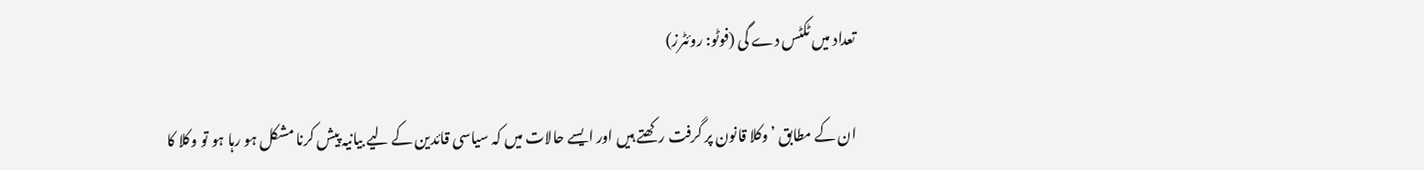تعداد میں ٹکٹس دے گی (فوٹو: روئٹرز)

ان کے مطابق ’وکلا قانون پر گرفت رکھتے ہیں اور ایسے حالات میں کہ سیاسی قائدین کے لیے بیانیہ پیش کرنا مشکل ہو رہا ہو تو وکلا کا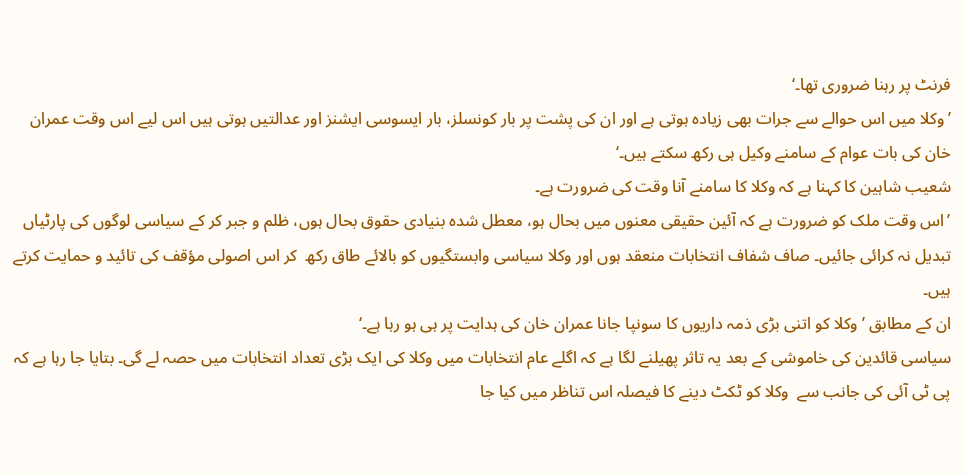فرنٹ پر رہنا ضروری تھا۔‘
’وکلا میں اس حوالے سے جرات بھی زیادہ ہوتی ہے اور ان کی پشت پر بار کونسلز، بار ایسوسی ایشنز اور عدالتیں ہوتی ہیں اس لیے اس وقت عمران خان کی بات عوام کے سامنے وکیل ہی رکھ سکتے ہیں۔‘
شعیب شاہین کا کہنا ہے کہ وکلا کا سامنے آنا وقت کی ضرورت ہے۔
’اس وقت ملک کو ضرورت ہے کہ آئین حقیقی معنوں میں بحال ہو، معطل شدہ بنیادی حقوق بحال ہوں، ظلم و جبر کر کے سیاسی لوگوں کی پارٹیاں تبدیل نہ کرائی جائیں۔ صاف شفاف انتخابات منعقد ہوں اور وکلا سیاسی وابستگیوں کو بالائے طاق رکھ  کر اس اصولی مؤقف کی تائید و حمایت کرتے ہیں۔
ان کے مطابق ’وکلا کو اتنی بڑی ذمہ داریوں کا سونپا جانا عمران خان کی ہدایت پر ہی ہو رہا ہے۔‘
سیاسی قائدین کی خاموشی کے بعد یہ تاثر پھیلنے لگا ہے کہ اگلے عام انتخابات میں وکلا کی ایک بڑی تعداد انتخابات میں حصہ لے گی۔ بتایا جا رہا ہے کہ پی ٹی آئی کی جانب سے  وکلا کو ٹکٹ دینے کا فیصلہ اس تناظر میں کیا جا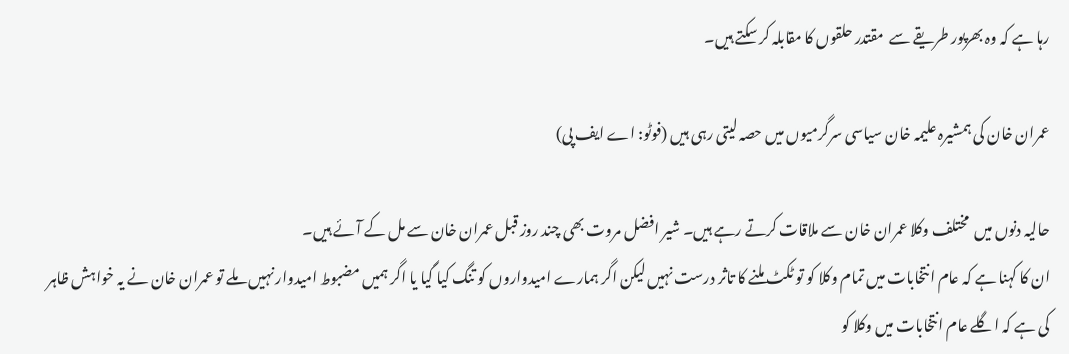رہا ہے کہ وہ بھرپور طریقے سے  مقتدر حلقوں کا مقابلہ کر سکتے ہیں۔

عمران خان کی ہمشیرہ علیمہ خان سیاسی سرگرمیوں میں حصہ لیتی رہی ہیں (فوٹو: اے ایف پی)

حالیہ دنوں میں  مختلف وکلا عمران خان سے ملاقات کرتے رہے ہیں۔ شیر افضل مروت بھی چند روز قبل عمران خان سے مل کے آئے ہیں۔
ان کا کہنا ہے کہ عام انتخابات میں تمام وکلا کو تو ٹکٹ ملنے کا تاثر درست نہیں لیکن اگر ہمارے امیدواروں کو تنگ کیا گیا یا اگر ہمیں مضبوط امیدوار نہیں ملے تو عمران خان نے یہ خواہش ظاہر کی ہے کہ اگلے عام انتخابات میں وکلا کو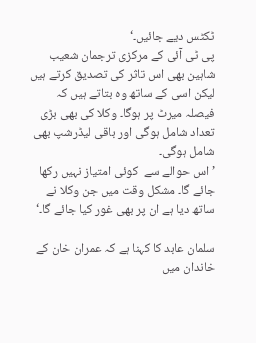ٹکٹس دیے جائیں۔‘
پی ٹی آئی کے مرکزی ترجمان شعیب شاہین بھی اس تاثر کی تصدیق کرتے ہیں لیکن اسی کے ساتھ وہ بتاتے ہیں کہ فیصلہ میرٹ پر ہوگا۔ وکلا کی بھی بڑی تعداد شامل ہوگی اور باقی لیڈرشپ بھی شامل ہوگی۔
’اس حوالے سے  کوئی امتیاز نہیں رکھا جائے گا۔ مشکل وقت میں جن وکلا نے ساتھ دیا ہے ان پر بھی غور کیا جائے گا۔‘

سلمان عابد کا کہنا ہے کہ عمران خان کے خاندان میں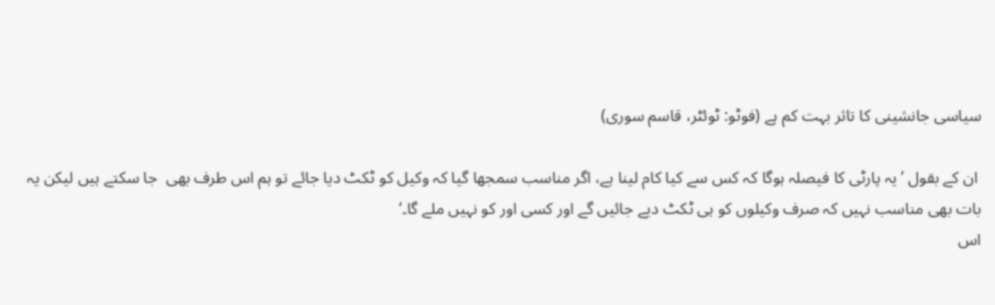سیاسی جانشینی کا تاثر بہت کم ہے (فوٹو: ٹوئٹر، قاسم سوری)

 ان کے بقول ’یہ پارٹی کا فیصلہ ہوگا کہ کس سے کیا کام لینا ہے، اگر مناسب سمجھا گیا کہ وکیل کو ٹکٹ دیا جائے تو ہم اس طرف بھی  جا سکتے ہیں لیکن یہ بات بھی مناسب نہیں کہ صرف وکیلوں کو ہی ٹکٹ دیے جائیں گے اور کسی اور کو نہیں ملے گا۔‘
اس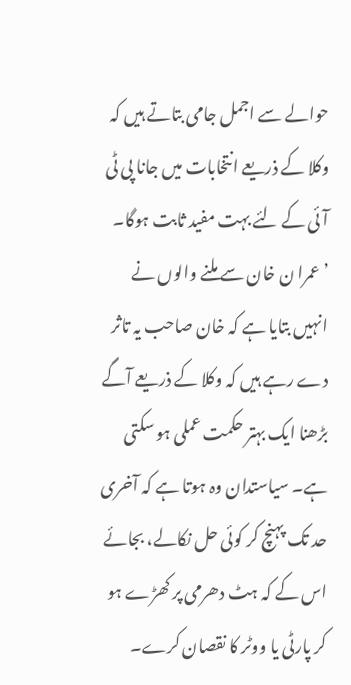حوالے سے اجمل جامی بتاتے ہیں کہ وکلا کے ذریعے انتخابات میں جانا پی ٹی آئی کے لئے بہت مفید ثابت ہوگا۔
’عمرا ن خان سے ملنے والوں نے انہیں بتایا ہے کہ خان صاحب یہ تاثر دے رہے ہیں کہ وکلا کے ذریعے آگے بڑھنا ایک بہتر حکمت عملی ہو سکتی ہے۔ سیاستدان وہ ہوتا ہے کہ آخری حد تک پہنچ کر کوئی حل نکالے، بجائے اس کے کہ ہٹ دھرمی پر کھڑے ہو کر پارٹی یا ووٹر کا نقصان کرے۔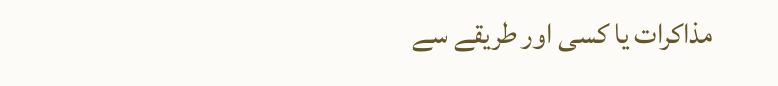مذاکرات یا کسی اور طریقے سے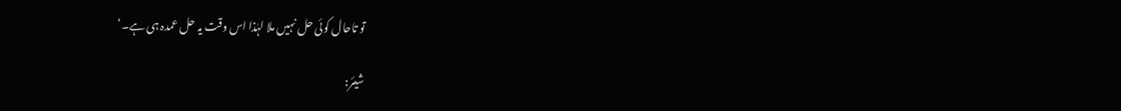تو تاحال کوئی حل نہیں ملا لہٰذا اس وقت یہ حل عمدہ ہی ہے۔‘

شیئر: